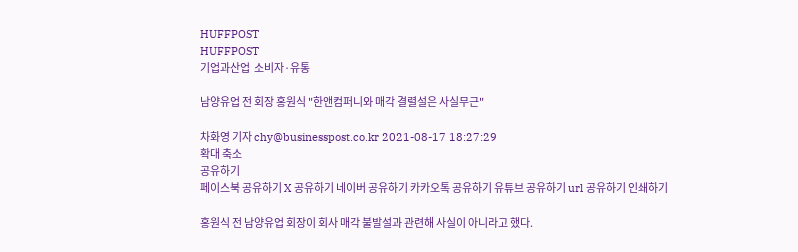HUFFPOST
HUFFPOST
기업과산업  소비자·유통

남양유업 전 회장 홍원식 "한앤컴퍼니와 매각 결렬설은 사실무근"

차화영 기자 chy@businesspost.co.kr 2021-08-17 18:27:29
확대 축소
공유하기
페이스북 공유하기 X 공유하기 네이버 공유하기 카카오톡 공유하기 유튜브 공유하기 url 공유하기 인쇄하기

홍원식 전 남양유업 회장이 회사 매각 불발설과 관련해 사실이 아니라고 했다.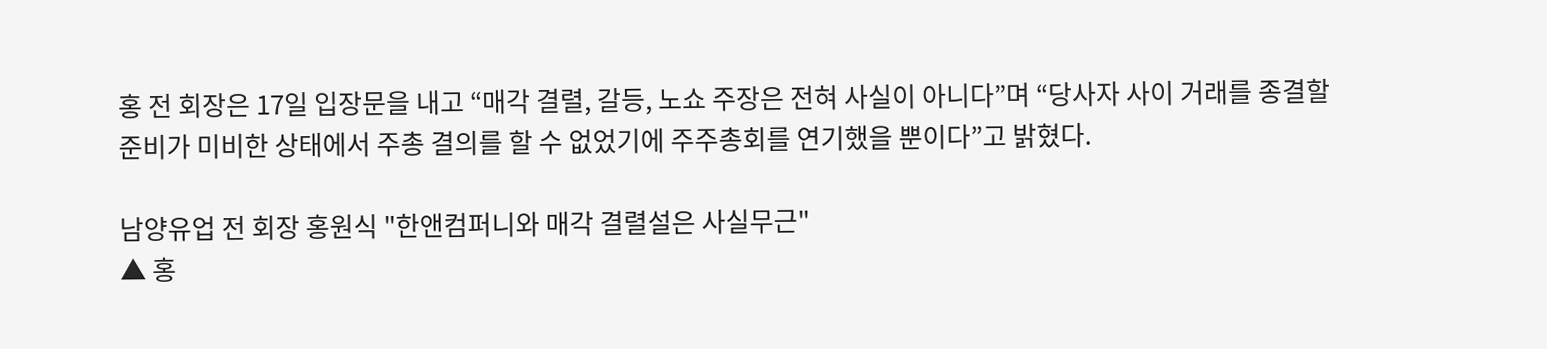홍 전 회장은 17일 입장문을 내고 “매각 결렬, 갈등, 노쇼 주장은 전혀 사실이 아니다”며 “당사자 사이 거래를 종결할 준비가 미비한 상태에서 주총 결의를 할 수 없었기에 주주총회를 연기했을 뿐이다”고 밝혔다.

남양유업 전 회장 홍원식 "한앤컴퍼니와 매각 결렬설은 사실무근"
▲ 홍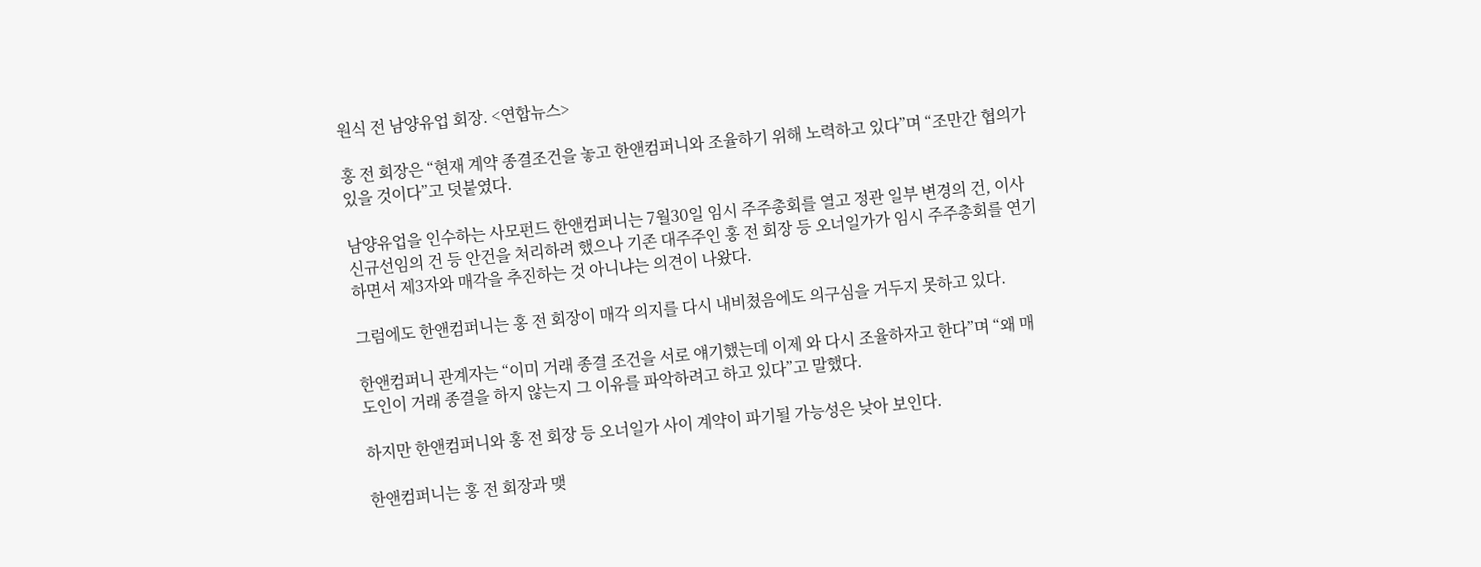원식 전 남양유업 회장. <연합뉴스>

홍 전 회장은 “현재 계약 종결조건을 놓고 한앤컴퍼니와 조율하기 위해 노력하고 있다”며 “조만간 협의가 있을 것이다”고 덧붙였다.

남양유업을 인수하는 사모펀드 한앤컴퍼니는 7월30일 임시 주주총회를 열고 정관 일부 변경의 건, 이사 신규선임의 건 등 안건을 처리하려 했으나 기존 대주주인 홍 전 회장 등 오너일가가 임시 주주총회를 연기하면서 제3자와 매각을 추진하는 것 아니냐는 의견이 나왔다.

그럼에도 한앤컴퍼니는 홍 전 회장이 매각 의지를 다시 내비쳤음에도 의구심을 거두지 못하고 있다.

한앤컴퍼니 관계자는 “이미 거래 종결 조건을 서로 얘기했는데 이제 와 다시 조율하자고 한다”며 “왜 매도인이 거래 종결을 하지 않는지 그 이유를 파악하려고 하고 있다”고 말했다.

하지만 한앤컴퍼니와 홍 전 회장 등 오너일가 사이 계약이 파기될 가능성은 낮아 보인다.

한앤컴퍼니는 홍 전 회장과 맺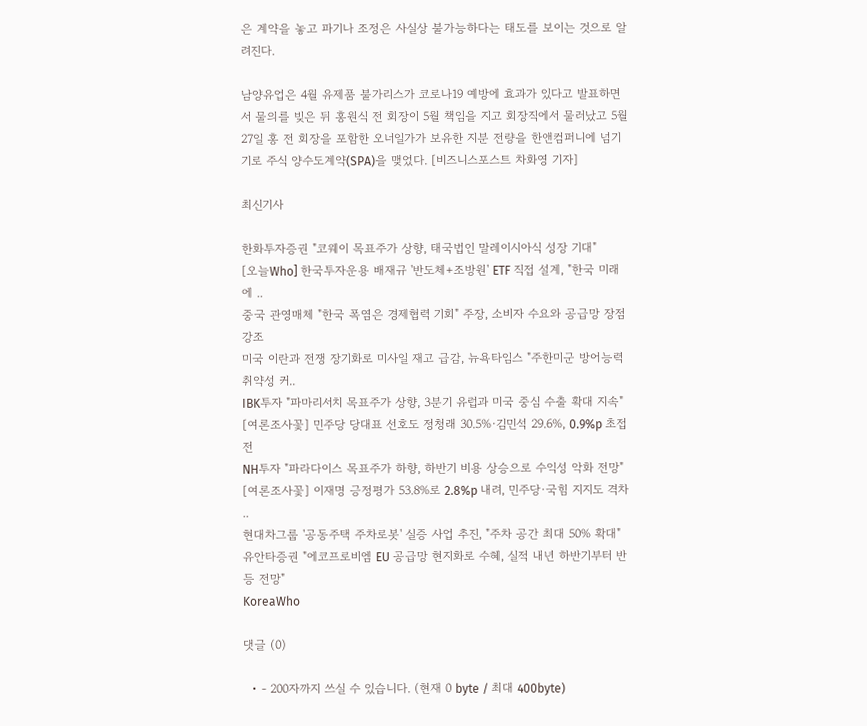은 계약을 놓고 파기나 조정은 사실상 불가능하다는 태도를 보이는 것으로 알려진다.

남양유업은 4월 유제품 불가리스가 코로나19 예방에 효과가 있다고 발표하면서 물의를 빚은 뒤 홍원식 전 회장이 5월 책임을 지고 회장직에서 물러났고 5월27일 홍 전 회장을 포함한 오너일가가 보유한 지분 전량을 한앤컴퍼니에 넘기기로 주식 양수도계약(SPA)을 맺었다. [비즈니스포스트 차화영 기자]

최신기사

한화투자증권 "코웨이 목표주가 상향, 태국법인 말레이시아식 성장 기대"
[오늘Who] 한국투자운용 배재규 '반도체+조방원' ETF 직접 설계, "한국 미래에 ..
중국 관영매체 "한국 폭염은 경제협력 기회" 주장, 소비자 수요와 공급망 장점 강조
미국 이란과 전쟁 장기화로 미사일 재고 급감, 뉴욕타임스 "주한미군 방어능력 취약성 커..
IBK투자 "파마리서치 목표주가 상향, 3분기 유럽과 미국 중심 수출 확대 지속"
[여론조사꽃] 민주당 당대표 선호도 정청래 30.5%·김민석 29.6%, 0.9%p 초접전
NH투자 "파라다이스 목표주가 하향, 하반기 비용 상승으로 수익성 악화 전망"
[여론조사꽃] 이재명 긍정평가 53.8%로 2.8%p 내려, 민주당·국힘 지지도 격차 ..
현대차그룹 '공동주택 주차로봇' 실증 사업 추진, "주차 공간 최대 50% 확대"
유안타증권 "에코프로비엠 EU 공급망 현지화로 수혜, 실적 내년 하반기부터 반등 전망"
KoreaWho

댓글 (0)

  • - 200자까지 쓰실 수 있습니다. (현재 0 byte / 최대 400byte)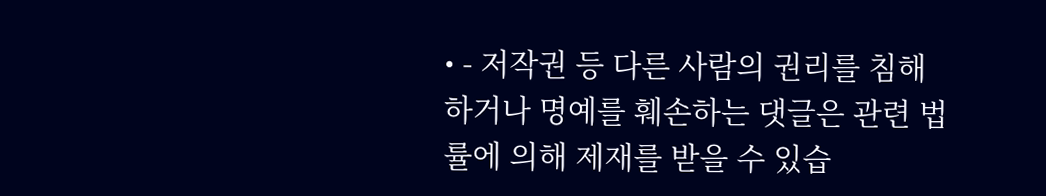• - 저작권 등 다른 사람의 권리를 침해하거나 명예를 훼손하는 댓글은 관련 법률에 의해 제재를 받을 수 있습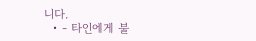니다.
  • - 타인에게 불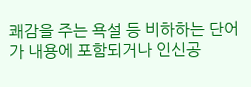쾌감을 주는 욕설 등 비하하는 단어가 내용에 포함되거나 인신공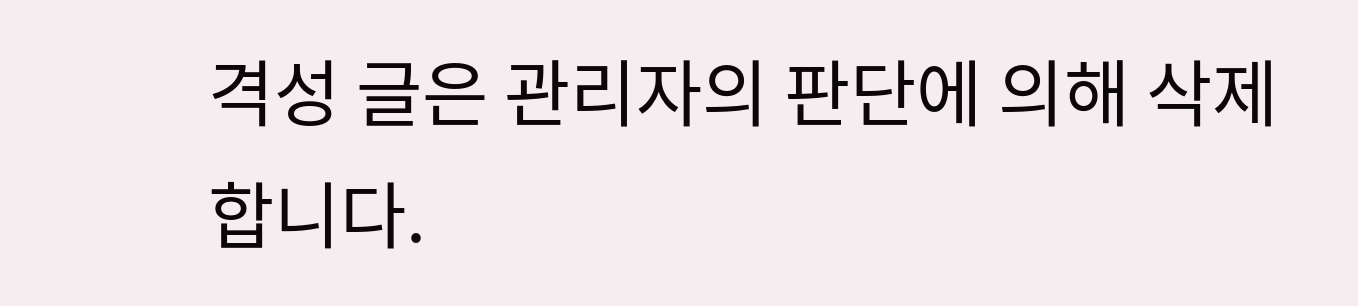격성 글은 관리자의 판단에 의해 삭제 합니다.